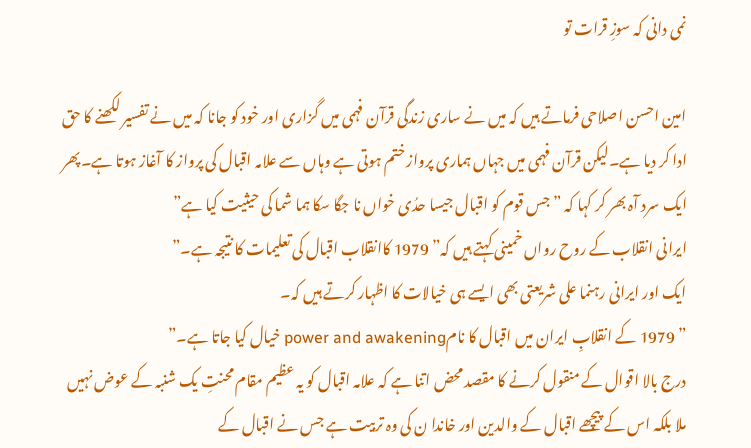نمی دانی کہ سوزِ قرات تو

امین احسن اصلاحی فرماتے ہیں کہ میں نے ساری زندگی قرآن فہمی میں گزاری اور خود کو جانا کہ میں نے تفسیر لکھنے کا حق ادا کر دیا ہے۔لیکن قرآن فہمی میں جہاں ہماری پرواز ختم ہوتی ہے وہاں سے علامہ اقبال کی پرواز کا آغاز ہوتا ہے۔پھر ایک سرد آہ بھر کر کہا کہ ” جس قوم کو اقبال جیسا حدُی خواں نا جگا سکا ہما شما کی حیثیت کیا ہے”
ایرانی انقلاب کے روح رواں خمینی کہتے ہیں کہ” 1979 کاانقلاب اقبال کی تعلیمات کا نتیجہ ہے۔”
ایک اور ایرانی رہنما علی شریعتی بھی ایسے ہی خیالات کا اظہار کرتے ہیں کہ۔
” 1979 کے انقلابِ ایران میں اقبال کا نامpower and awakening خیال کیا جاتا ہے۔”
درج بالا اقوال کے منقول کرنے کا مقصد محض اتنا ہے کہ علامہ اقبال کو یہ عظیم مقام محنتِ یک شنبہ کے عوض نہیں ملا بلکہ اس کے پیچھے اقبال کے والدین اور خاندا ن کی وہ تربیت ہے جس نے اقبال کے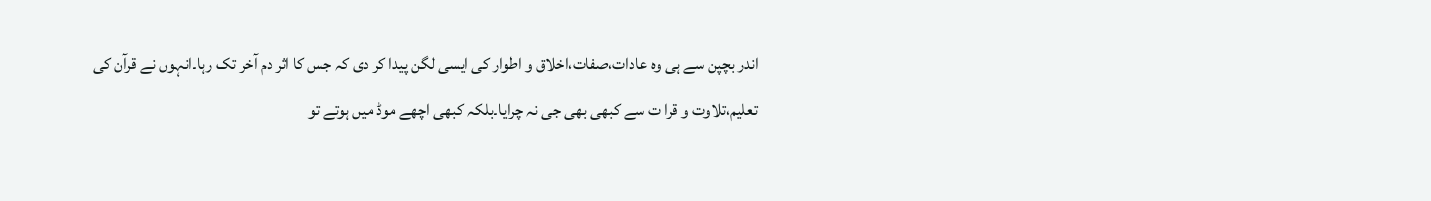اندر بچپن سے ہی وہ عادات،صفات،اخلاق و اطوار کی ایسی لگن پیدا کر دی کہ جس کا اثر دم آخر تک رہا۔انہوں نے قرآن کی تعلیم،تلاوت و قرا ت سے کبھی بھی جی نہ چرایا۔بلکہ کبھی اچھے موڈ میں ہوتے تو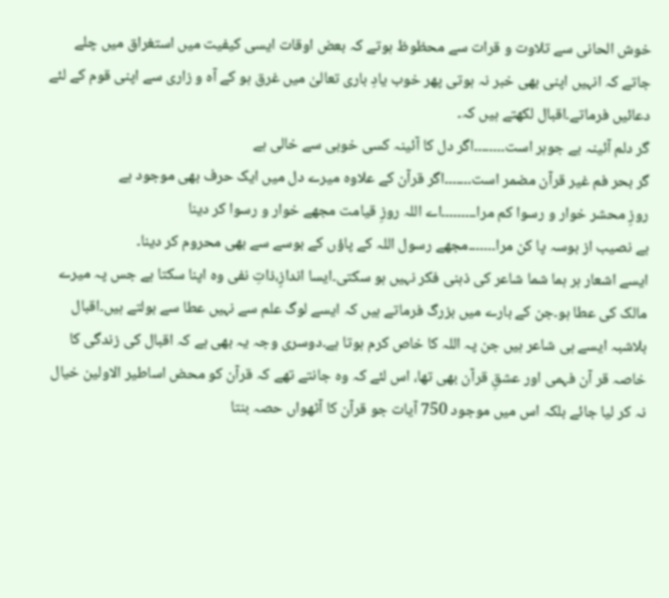خوش الحانی سے تلاوت و قرات سے محظوظ ہوتے کہ بعض اوقات ایسی کیفیت میں استغراق میں چلے جاتے کہ انہیں اپنی بھی خبر نہ ہوتی پھر خوب یادِ باری تعالیٰ میں غرق ہو کے آہ و زاری سے اپنی قوم کے لئے دعائیں فرماتے۔اقبال لکھتے ہیں کہ۔
گر دلم آئینہ بے جوہر است۔۔۔۔۔۔۔۔اگر دل کا آئینہ کسی خوبی سے خالی ہے
گر بحر فم غیر قرآن مضمر است۔۔۔۔۔۔۔اگر قرآن کے علاوہ میرے دل میں ایک حرف بھی موجود ہے
روزِ محشر خوار و رسوا کم مرا۔۔۔۔۔۔۔۔۔اے اللہ روزِ قیامت مجھے خوار و رسوا کر دینا
بے نصیب از بوسہ پا کن مرا۔۔۔۔۔۔۔مجھے رسول اللہ کے پاؤں کے بوسے سے بھی محروم کر دینا۔
ایسے اشعار ہر ہما شما شاعر کی ذہنی فکر نہیں ہو سکتی۔ایسا اندازِ،ذاتِ نفی وہ اپنا سکتا ہے جس پہ میرے مالک کی عطا ہو۔جن کے بارے میں بزرگ فرماتے ہیں کہ ایسے لوگ علم سے نہیں عطا سے بولتے ہیں۔اقبال بلاشبہ ایسے ہی شاعر ہیں جن پہ اللہ کا خاص کرم ہوتا ہے۔دوسری وجہ یہ بھی ہے کہ اقبال کی زندگی کا خاصہ قر آن فہمی اور عشقِ قرآن بھی تھا، اس لئے کہ وہ جانتے تھے کہ قرآن کو محض اساطیر الاولین خیال نہ کر لیا جائے بلکہ اس میں موجود 750 آیات جو قرآن کا آٹھواں حصہ بنتا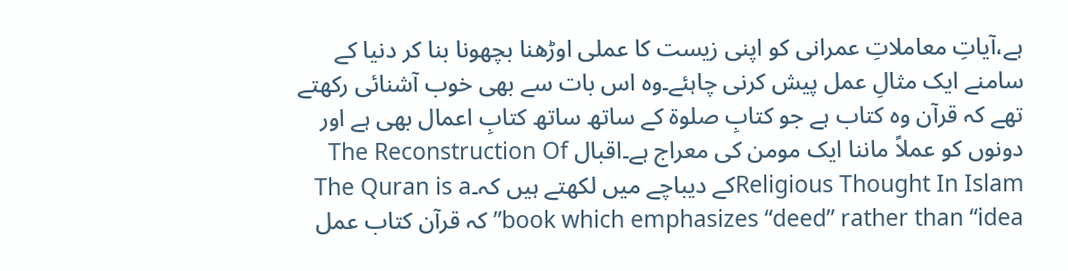ہے،آیاتِ معاملاتِ عمرانی کو اپنی زیست کا عملی اوڑھنا بچھونا بنا کر دنیا کے سامنے ایک مثالِ عمل پیش کرنی چاہئے۔وہ اس بات سے بھی خوب آشنائی رکھتے تھے کہ قرآن وہ کتاب ہے جو کتابِ صلوۃ کے ساتھ ساتھ کتابِ اعمال بھی ہے اور دونوں کو عملاً ماننا ایک مومن کی معراج ہے۔اقبال The Reconstruction Of Religious Thought In Islamکے دیباچے میں لکھتے ہیں کہ۔The Quran is a book which emphasizes “deed” rather than “idea” کہ قرآن کتاب عمل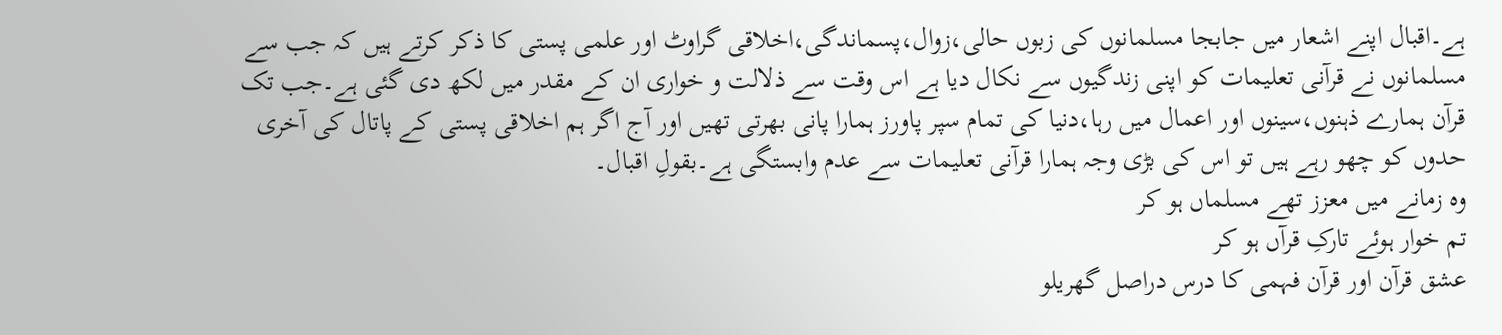ہے۔اقبال اپنے اشعار میں جابجا مسلمانوں کی زبوں حالی،زوال،پسماندگی،اخلاقی گراوٹ اور علمی پستی کا ذکر کرتے ہیں کہ جب سے مسلمانوں نے قرآنی تعلیمات کو اپنی زندگیوں سے نکال دیا ہے اس وقت سے ذلالت و خواری ان کے مقدر میں لکھ دی گئی ہے۔جب تک قرآن ہمارے ذہنوں،سینوں اور اعمال میں رہا،دنیا کی تمام سپر پاورز ہمارا پانی بھرتی تھیں اور آج اگر ہم اخلاقی پستی کے پاتال کی آخری حدوں کو چھو رہے ہیں تو اس کی بڑی وجہ ہمارا قرآنی تعلیمات سے عدم وابستگی ہے۔بقولِ اقبال۔
وہ زمانے میں معزز تھے مسلماں ہو کر
تم خوار ہوئے تارکِ قرآں ہو کر
عشق قرآن اور قرآن فہمی کا درس دراصل گھریلو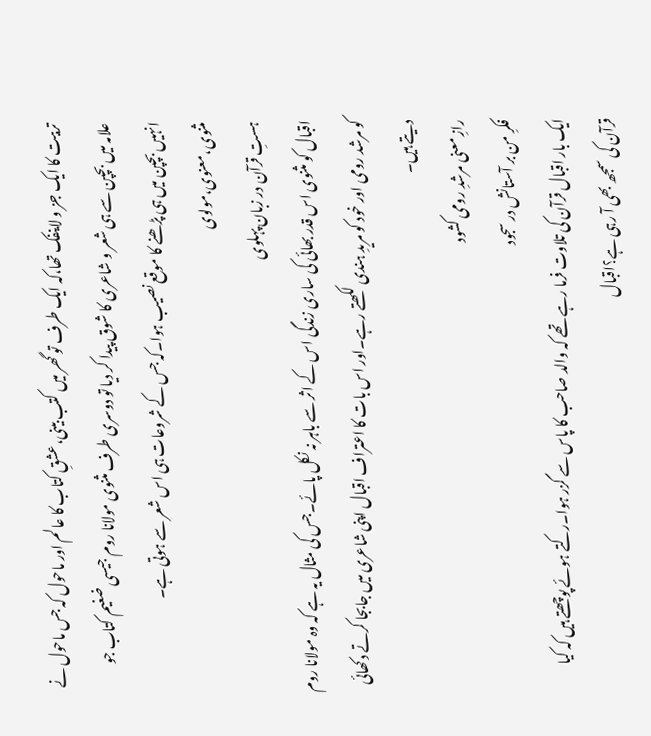تربیت کا ایک جز و لاینفک تھا،کہ ایک طرف تو گھر میں کتب بینی،عشقِ کتاب کا عالم اور ماحول کہ جس ماحول نے علامہ میں بچپن سے ہی شعر و شاعری کا شوق پیدا کر دیا تو دوسری طرف مثنوی مولانا روم جیسی ضغیم کتاب جو انہیں بچپن میں ہی پڑھنے کا موقع نصیب ہوا۔کہ جس کے شروعات ہی اس شعر سے ہوتی ہے۔
مثنوی،معنوی،مولوی
ہستِ قرآن در زبان پہلوی
اقبال کو مثنوی اس قدر بھائی کی ساری زندگی اس کے اثر سے باہر نہ نکل پائے۔جس کی مثال یہ ہے کہ وہ مولانا روم کو مرشد رومی اور خود کو مریدِ ہندی لکھتے رہے۔اور اس بات کا اعتراف اقبال اپنی شاعری میں جابجا کرتے دکھائی دیتے ہیں۔
رازِ معنی مرشدِ رومی کشود
فکرِ من بر آستانش در سجود
ایک بار اقبال قرآن کی تلاوت فرما رہے تھے کہ والد صاحب کا پاس سے گزر ہوا۔رکتے ہوئے پوچھتے ہیں کہ کیا قرآن کی سمجھ بھی آ رہی ہے؟اقبال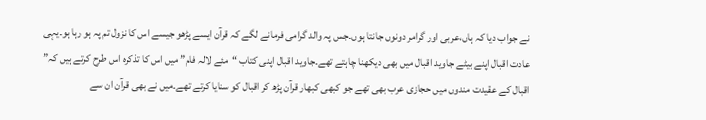نے جواب دیا کہ ہاں،عربی اور گرامر دونوں جانتا ہوں۔جس پہ والد گرامی فرمانے لگے کہ قرآن ایسے پڑھو جیسے اس کا نزول تم پہ ہو رہا ہو۔یہی عادت اقبال اپنے بیٹے جاوید اقبال میں بھی دیکھنا چاہتے تھے۔جاوید اقبال اپنی کتاب “مئے لالہ فام” میں اس کا تذکرہ اس طرح کرتے ہیں کہ” اقبال کے عقیدت مندوں میں حجازی عرب بھی تھے جو کبھی کبھار قرآن پڑھ کر اقبال کو سنایا کرتے تھے۔میں نے بھی قرآن ان سے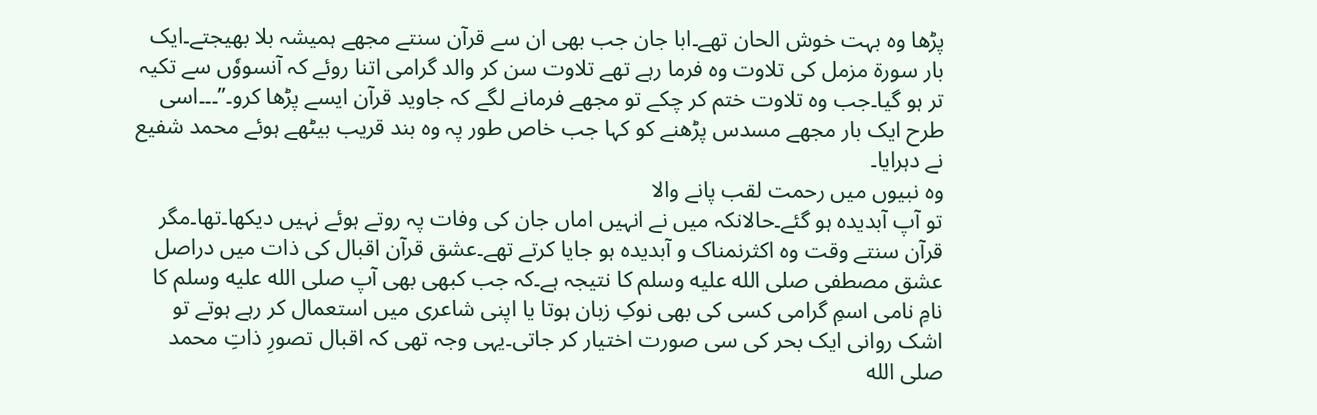پڑھا وہ بہت خوش الحان تھے۔ابا جان جب بھی ان سے قرآن سنتے مجھے ہمیشہ بلا بھیجتے۔ایک بار سورۃ مزمل کی تلاوت وہ فرما رہے تھے تلاوت سن کر والد گرامی اتنا روئے کہ آنسووٗں سے تکیہ تر ہو گیا۔جب وہ تلاوت ختم کر چکے تو مجھے فرمانے لگے کہ جاوید قرآن ایسے پڑھا کرو۔”۔۔۔اسی طرح ایک بار مجھے مسدس پڑھنے کو کہا جب خاص طور پہ وہ بند قریب بیٹھے ہوئے محمد شفیع نے دہرایا۔
وہ نبیوں میں رحمت لقب پانے والا
تو آپ آبدیدہ ہو گئے۔حالانکہ میں نے انہیں اماں جان کی وفات پہ روتے ہوئے نہیں دیکھا۔تھا۔مگر قرآن سنتے وقت وہ اکثرنمناک و آبدیدہ ہو جایا کرتے تھے۔عشق قرآن اقبال کی ذات میں دراصل عشق مصطفی صلى الله عليه وسلم کا نتیجہ ہے۔کہ جب کبھی بھی آپ صلى الله عليه وسلم کا نامِ نامی اسمِ گرامی کسی کی بھی نوکِ زبان ہوتا یا اپنی شاعری میں استعمال کر رہے ہوتے تو اشک روانی ایک بحر کی سی صورت اختیار کر جاتی۔یہی وجہ تھی کہ اقبال تصورِ ذاتِ محمد صلى الله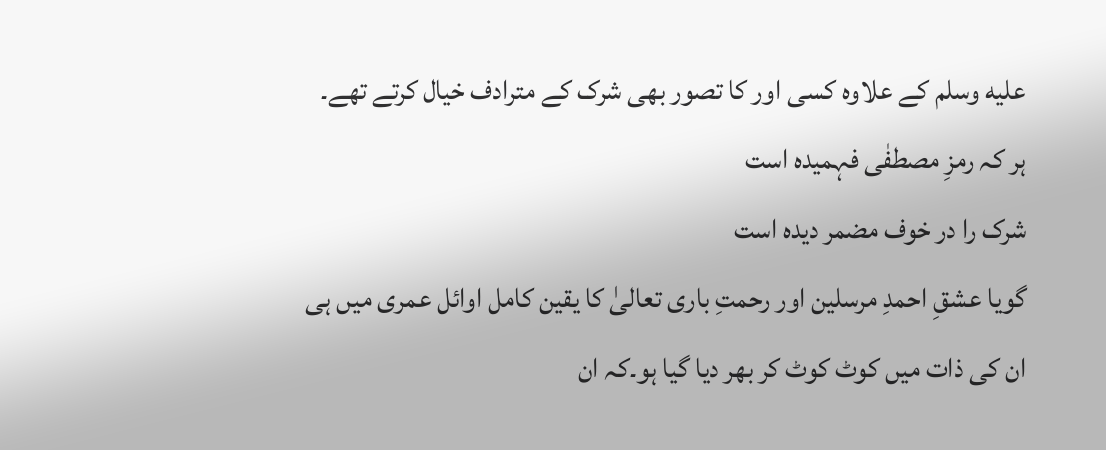عليه وسلم کے علاوہ کسی اور کا تصور بھی شرک کے مترادف خیال کرتے تھے۔
ہر کہ رمزِ مصطفٰی فہمیدہ است
شرک را در خوف مضمر دیدہ است
گویا عشقِ احمدِ مرسلین اور رحمتِ باری تعالیٰ کا یقین کامل اوائل عمری میں ہی ان کی ذات میں کوٹ کوٹ کر بھر دیا گیا ہو۔کہ ان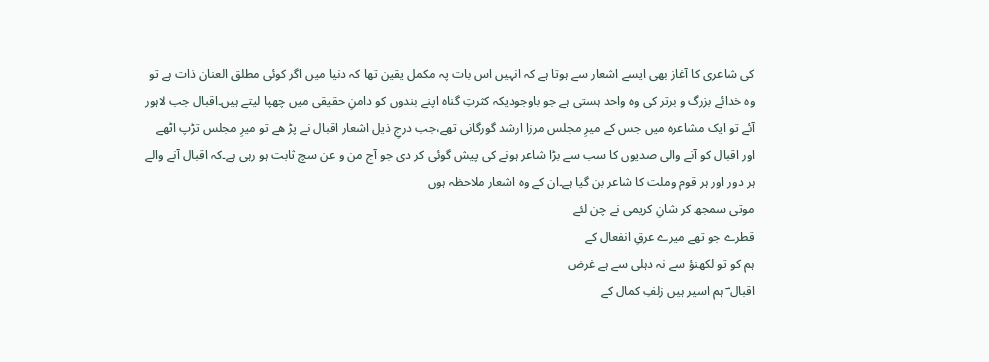کی شاعری کا آغاز بھی ایسے اشعار سے ہوتا ہے کہ انہیں اس بات پہ مکمل یقین تھا کہ دنیا میں اگر کوئی مطلق العنان ذات ہے تو وہ خدائے بزرگ و برتر کی وہ واحد ہستی ہے جو باوجودیکہ کثرتِ گناہ اپنے بندوں کو دامنِ حقیقی میں چھپا لیتے ہیں۔اقبال جب لاہور آئے تو ایک مشاعرہ میں جس کے میرِ مجلس مرزا ارشد گورگانی تھے،جب درجِ ذیل اشعار اقبال نے پڑ ھے تو میرِ مجلس تڑپ اٹھے اور اقبال کو آنے والی صدیوں کا سب سے بڑا شاعر ہونے کی پیش گوئی کر دی جو آج من و عن سچ ثابت ہو رہی ہے۔کہ اقبال آنے والے ہر دور اور ہر قوم وملت کا شاعر بن گیا ہے۔ان کے وہ اشعار ملاحظہ ہوں
موتی سمجھ کر شانِ کریمی نے چن لئے
قطرے جو تھے میرے عرقِ انفعال کے
ہم کو تو لکھنؤ سے نہ دہلی سے ہے غرض
اقبال ؔ ہم اسیر ہیں زلفِ کمال کے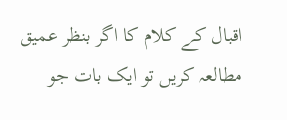اقبال کے کلام کا اگر بنظر عمیق مطالعہ کریں تو ایک بات جو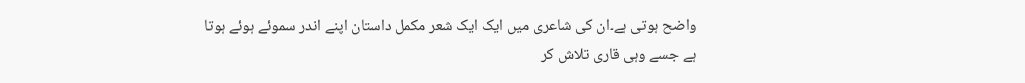واضح ہوتی ہے۔ان کی شاعری میں ایک ایک شعر مکمل داستان اپنے اندر سموئے ہوئے ہوتا ہے جسے وہی قاری تلاش کر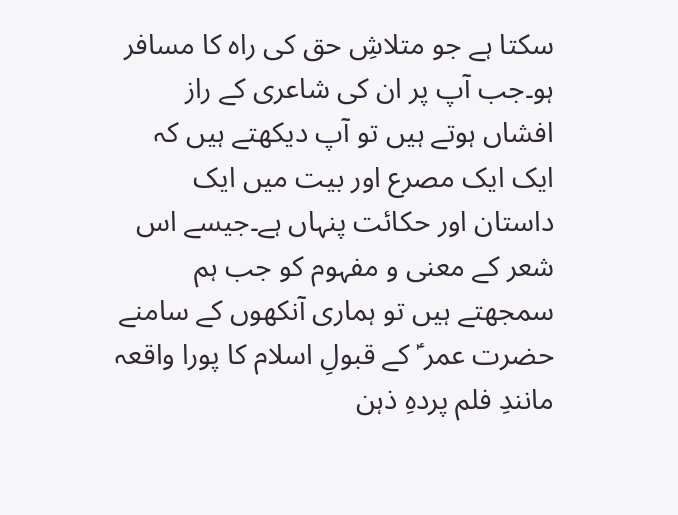سکتا ہے جو متلاشِ حق کی راہ کا مسافر ہو۔جب آپ پر ان کی شاعری کے راز افشاں ہوتے ہیں تو آپ دیکھتے ہیں کہ ایک ایک مصرع اور بیت میں ایک داستان اور حکائت پنہاں ہے۔جیسے اس شعر کے معنی و مفہوم کو جب ہم سمجھتے ہیں تو ہماری آنکھوں کے سامنے حضرت عمر ؑ کے قبولِ اسلام کا پورا واقعہ مانندِ فلم پردہِ ذہن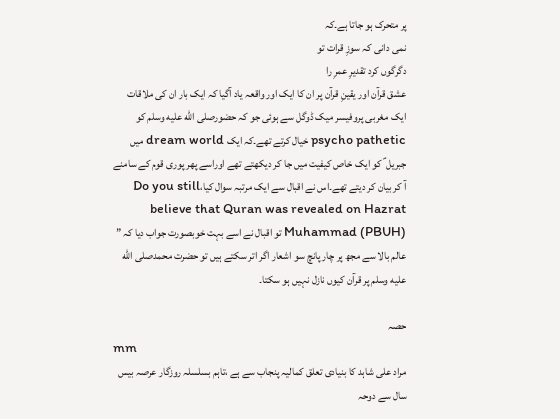پر متحرک ہو جاتا ہے۔کہ
نمی دانی کہ سوزِ قرات تو
دگرگوں کرد تقدیرِ عمرِ را
عشق قرآن اور یقینِ قرآن پر ان کا ایک اور واقعہ یاد آگیا کہ ایک بار ان کی ملاقات ایک مغربی پروفیسر میک ڈوگل سے ہوئی جو کہ حضورصلى الله عليه وسلم کو psycho pathetic خیال کرتے تھے۔کہ ایک dream world میں جبریل ؑ کو ایک خاص کیفیت میں جا کر دیکھتے تھے اوراسے پھر پوری قوم کے سامنے آ کر بیان کر دیتے تھے۔اس نے اقبال سے ایک مرتبہ سوال کیا،Do you still believe that Quran was revealed on Hazrat Muhammad (PBUH) تو اقبال نے اسے بہت خوبصورت جواب دیا کہ ” عالم بالا سے مجھ پر چار پانچ سو اشعار اگر اتر سکتے ہیں تو حضرت محمدصلى الله عليه وسلم پر قرآن کیوں نازل نہیں ہو سکتا۔

حصہ
mm
مراد علی شاہد کا بنیادی تعلق کمالیہ پنجاب سے ہے ،تاہم بسلسلہ روزگار عرصہ بیس سال سے دوحہ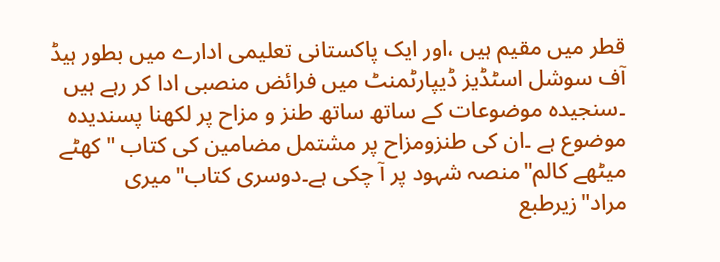قطر میں مقیم ہیں ،اور ایک پاکستانی تعلیمی ادارے میں بطور ہیڈ آف سوشل اسٹڈیز ڈیپارٹمنٹ میں فرائض منصبی ادا کر رہے ہیں ۔سنجیدہ موضوعات کے ساتھ ساتھ طنز و مزاح پر لکھنا پسندیدہ موضوع ہے ۔ان کی طنزومزاح پر مشتمل مضامین کی کتاب "کھٹے میٹھے کالم"منصہ شہود پر آ چکی ہے۔دوسری کتاب"میری مراد"زیرطبع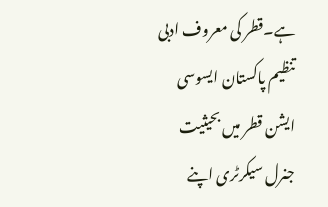ہے۔قطر کی معروف ادبی تنظیم پاکستان ایسوسی ایشن قطر میں بحیثیت جنرل سیکرٹری اپنے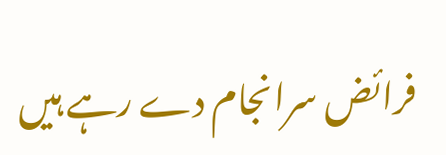فرائض سرانجام دے رہے ہیں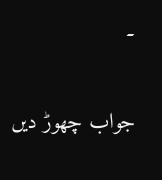۔

جواب چھوڑ دیں